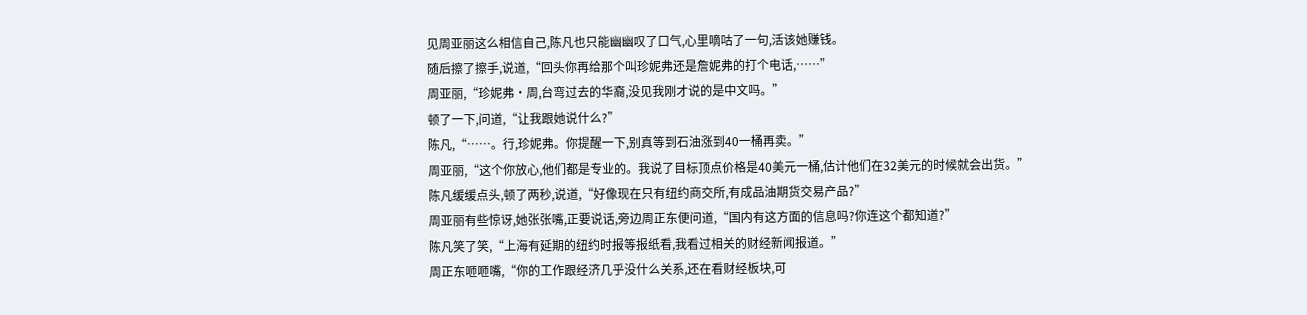见周亚丽这么相信自己,陈凡也只能幽幽叹了口气,心里嘀咕了一句,活该她赚钱。
随后擦了擦手,说道,“回头你再给那个叫珍妮弗还是詹妮弗的打个电话,……”
周亚丽,“珍妮弗·周,台弯过去的华裔,没见我刚才说的是中文吗。”
顿了一下,问道,“让我跟她说什么?”
陈凡,“……。行,珍妮弗。你提醒一下,别真等到石油涨到40一桶再卖。”
周亚丽,“这个你放心,他们都是专业的。我说了目标顶点价格是40美元一桶,估计他们在32美元的时候就会出货。”
陈凡缓缓点头,顿了两秒,说道,“好像现在只有纽约商交所,有成品油期货交易产品?”
周亚丽有些惊讶,她张张嘴,正要说话,旁边周正东便问道,“国内有这方面的信息吗?你连这个都知道?”
陈凡笑了笑,“上海有延期的纽约时报等报纸看,我看过相关的财经新闻报道。”
周正东咂咂嘴,“你的工作跟经济几乎没什么关系,还在看财经板块,可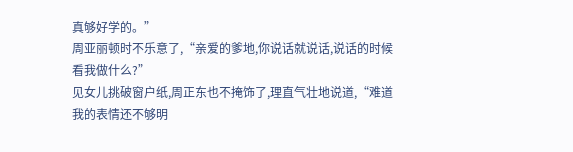真够好学的。”
周亚丽顿时不乐意了,“亲爱的爹地,你说话就说话,说话的时候看我做什么?”
见女儿挑破窗户纸,周正东也不掩饰了,理直气壮地说道,“难道我的表情还不够明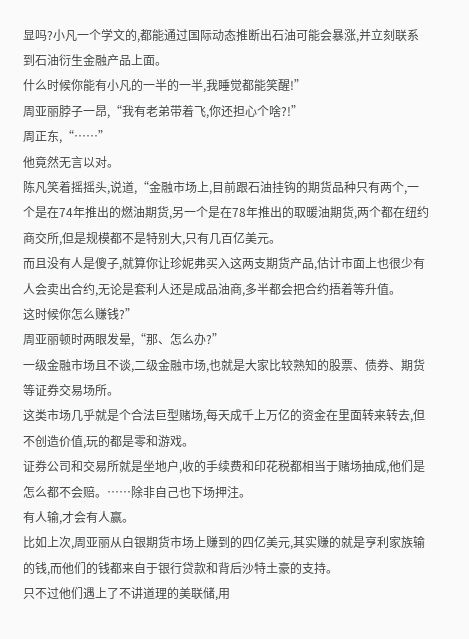显吗?小凡一个学文的,都能通过国际动态推断出石油可能会暴涨,并立刻联系到石油衍生金融产品上面。
什么时候你能有小凡的一半的一半,我睡觉都能笑醒!”
周亚丽脖子一昂,“我有老弟带着飞,你还担心个啥?!”
周正东,“……”
他竟然无言以对。
陈凡笑着摇摇头,说道,“金融市场上,目前跟石油挂钩的期货品种只有两个,一个是在74年推出的燃油期货,另一个是在78年推出的取暖油期货,两个都在纽约商交所,但是规模都不是特别大,只有几百亿美元。
而且没有人是傻子,就算你让珍妮弗买入这两支期货产品,估计市面上也很少有人会卖出合约,无论是套利人还是成品油商,多半都会把合约捂着等升值。
这时候你怎么赚钱?”
周亚丽顿时两眼发晕,“那、怎么办?”
一级金融市场且不谈,二级金融市场,也就是大家比较熟知的股票、债券、期货等证券交易场所。
这类市场几乎就是个合法巨型赌场,每天成千上万亿的资金在里面转来转去,但不创造价值,玩的都是零和游戏。
证券公司和交易所就是坐地户,收的手续费和印花税都相当于赌场抽成,他们是怎么都不会赔。……除非自己也下场押注。
有人输,才会有人赢。
比如上次,周亚丽从白银期货市场上赚到的四亿美元,其实赚的就是亨利家族输的钱,而他们的钱都来自于银行贷款和背后沙特土豪的支持。
只不过他们遇上了不讲道理的美联储,用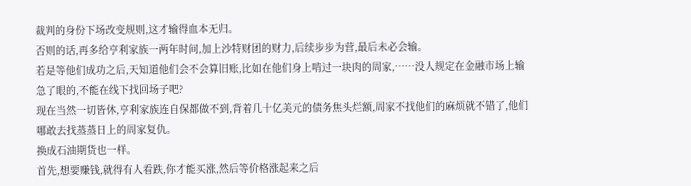裁判的身份下场改变规则,这才输得血本无归。
否则的话,再多给亨利家族一两年时间,加上沙特财团的财力,后续步步为营,最后未必会输。
若是等他们成功之后,天知道他们会不会算旧账,比如在他们身上啃过一块肉的周家,……没人规定在金融市场上输急了眼的,不能在线下找回场子吧?
现在当然一切皆休,亨利家族连自保都做不到,背着几十亿美元的债务焦头烂额,周家不找他们的麻烦就不错了,他们哪敢去找蒸蒸日上的周家复仇。
换成石油期货也一样。
首先,想要赚钱,就得有人看跌,你才能买涨,然后等价格涨起来之后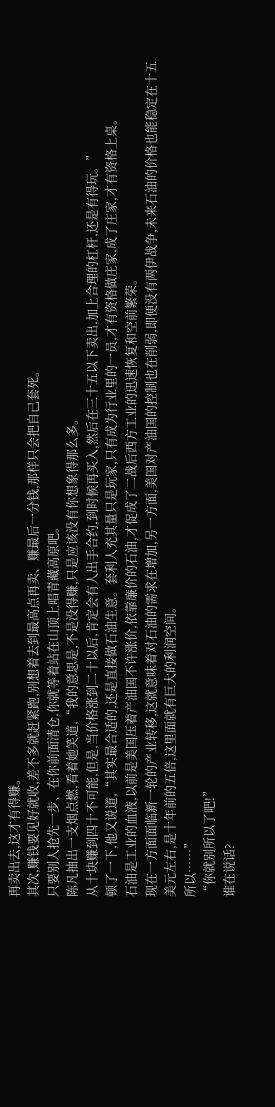再卖出去,这才有得赚。
其次,赚钱要见好就收,差不多就赶紧跑,别想着去到最高点再卖、赚最后一分钱,那样只会把自己套死。
只要别人抢先一步、在你前面清仓,你就等着站在山顶上唱青藏高原吧。
陈凡抽出一支烟点燃,看着她笑道,“我的意思是,不是没得赚,只是应该没有你想象得那么多。
从十块赚到四十不可能,但是,当价格涨到二十以后,肯定会有人出手合约,到时候再买入,然后在三十五以下卖出,加上合理的杠杆,还是有得玩。”
顿了一下,他又说道,“其实最合适的,还是直接做石油生意。套利人充其量只是玩家,只有成为行业里的一员,才有资格做庄家,成了庄家,才有资格上桌。
石油是工业的血液,以前是美国压着产油国不许涨价,依靠廉价的石油,才促成了二战后西方工业的迅速恢复和空前繁荣。
现在一方面面临新一轮的产业转移,这就意味着对石油的需求在增加,另一方面,美国对产油国的控制也在削弱,即便没有两伊战争,未来石油的价格也能稳定在十五美元左右,是十年前的五倍,这里面就有巨大的利润空间。
所以……”
“你就别所以了吧!”
谁在说话?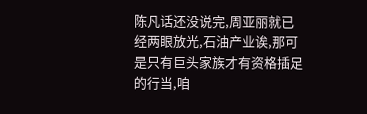陈凡话还没说完,周亚丽就已经两眼放光,石油产业诶,那可是只有巨头家族才有资格插足的行当,咱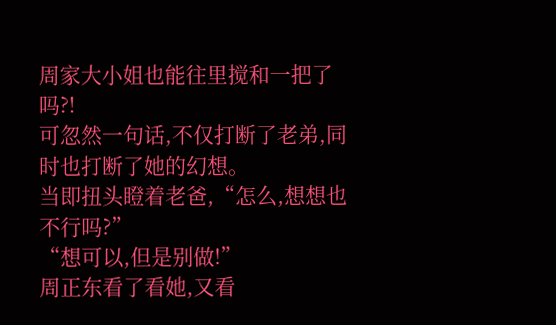周家大小姐也能往里搅和一把了吗?!
可忽然一句话,不仅打断了老弟,同时也打断了她的幻想。
当即扭头瞪着老爸,“怎么,想想也不行吗?”
“想可以,但是别做!”
周正东看了看她,又看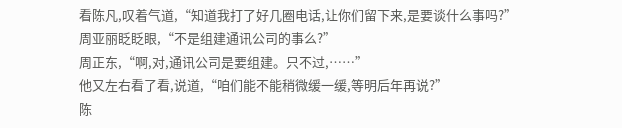看陈凡,叹着气道,“知道我打了好几圈电话,让你们留下来,是要谈什么事吗?”
周亚丽眨眨眼,“不是组建通讯公司的事么?”
周正东,“啊,对,通讯公司是要组建。只不过,……”
他又左右看了看,说道,“咱们能不能稍微缓一缓,等明后年再说?”
陈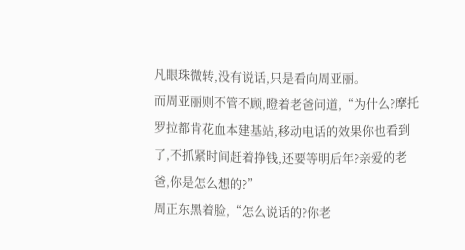凡眼珠微转,没有说话,只是看向周亚丽。
而周亚丽则不管不顾,瞪着老爸问道,“为什么?摩托罗拉都肯花血本建基站,移动电话的效果你也看到了,不抓紧时间赶着挣钱,还要等明后年?亲爱的老爸,你是怎么想的?”
周正东黑着脸,“怎么说话的?你老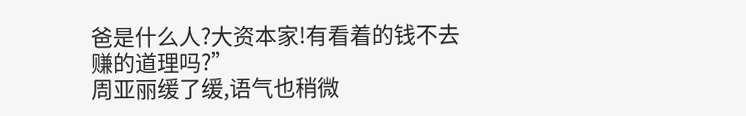爸是什么人?大资本家!有看着的钱不去赚的道理吗?”
周亚丽缓了缓,语气也稍微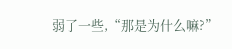弱了一些,“那是为什么嘛?”